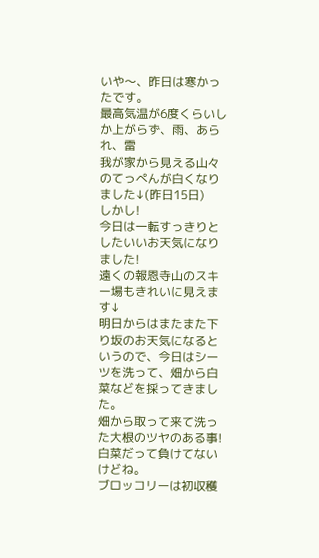いや〜、昨日は寒かったです。
最高気温が6度くらいしか上がらず、雨、あられ、雷
我が家から見える山々のてっぺんが白くなりました↓(昨日15日)
しかし!
今日は一転すっきりとしたいいお天気になりました!
遠くの報恩寺山のスキー場もきれいに見えます↓
明日からはまたまた下り坂のお天気になるというので、今日はシーツを洗って、畑から白菜などを採ってきました。
畑から取って来て洗った大根のツヤのある事!
白菜だって負けてないけどね。
ブロッコリーは初収穫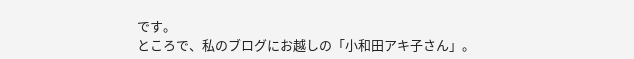です。
ところで、私のブログにお越しの「小和田アキ子さん」。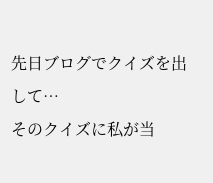先日ブログでクイズを出して…
そのクイズに私が当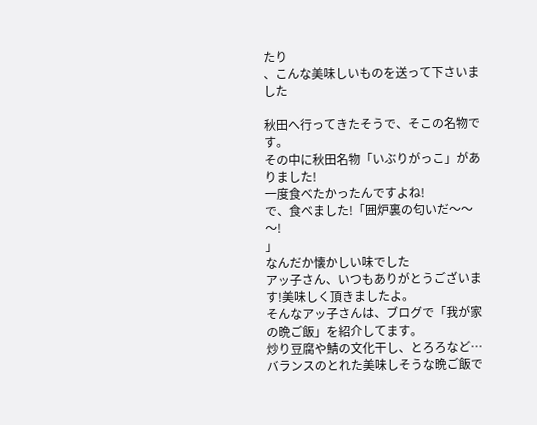たり
、こんな美味しいものを送って下さいました

秋田へ行ってきたそうで、そこの名物です。
その中に秋田名物「いぶりがっこ」がありました!
一度食べたかったんですよね!
で、食べました!「囲炉裏の匂いだ〜〜〜!
」
なんだか懐かしい味でした
アッ子さん、いつもありがとうございます!美味しく頂きましたよ。
そんなアッ子さんは、ブログで「我が家の晩ご飯」を紹介してます。
炒り豆腐や鯖の文化干し、とろろなど…
バランスのとれた美味しそうな晩ご飯で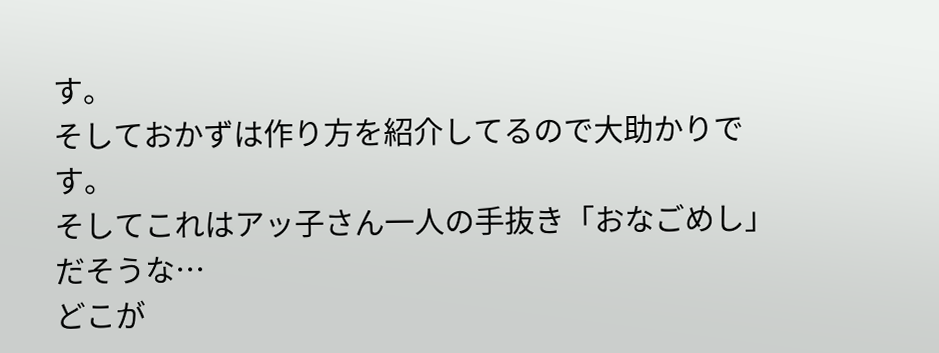す。
そしておかずは作り方を紹介してるので大助かりです。
そしてこれはアッ子さん一人の手抜き「おなごめし」だそうな…
どこが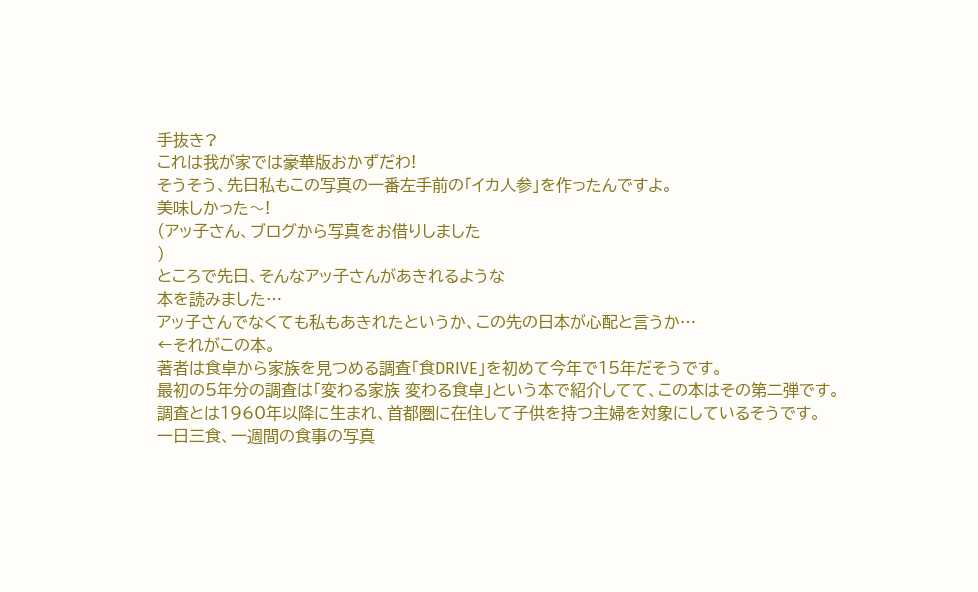手抜き?
これは我が家では豪華版おかずだわ!
そうそう、先日私もこの写真の一番左手前の「イカ人参」を作ったんですよ。
美味しかった〜!
(アッ子さん、ブログから写真をお借りしました
)
ところで先日、そんなアッ子さんがあきれるような
本を読みました…
アッ子さんでなくても私もあきれたというか、この先の日本が心配と言うか…
←それがこの本。
著者は食卓から家族を見つめる調査「食DRIVE」を初めて今年で15年だそうです。
最初の5年分の調査は「変わる家族 変わる食卓」という本で紹介してて、この本はその第二弾です。
調査とは1960年以降に生まれ、首都圏に在住して子供を持つ主婦を対象にしているそうです。
一日三食、一週間の食事の写真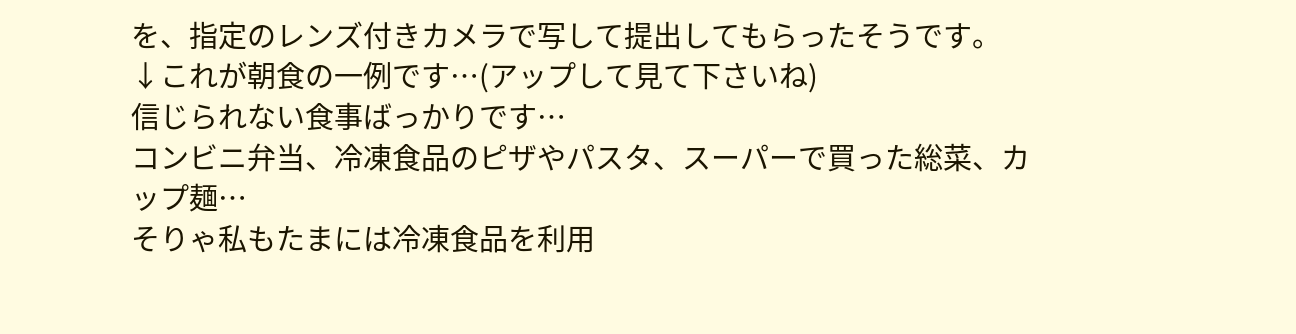を、指定のレンズ付きカメラで写して提出してもらったそうです。
↓これが朝食の一例です…(アップして見て下さいね)
信じられない食事ばっかりです…
コンビニ弁当、冷凍食品のピザやパスタ、スーパーで買った総菜、カップ麺…
そりゃ私もたまには冷凍食品を利用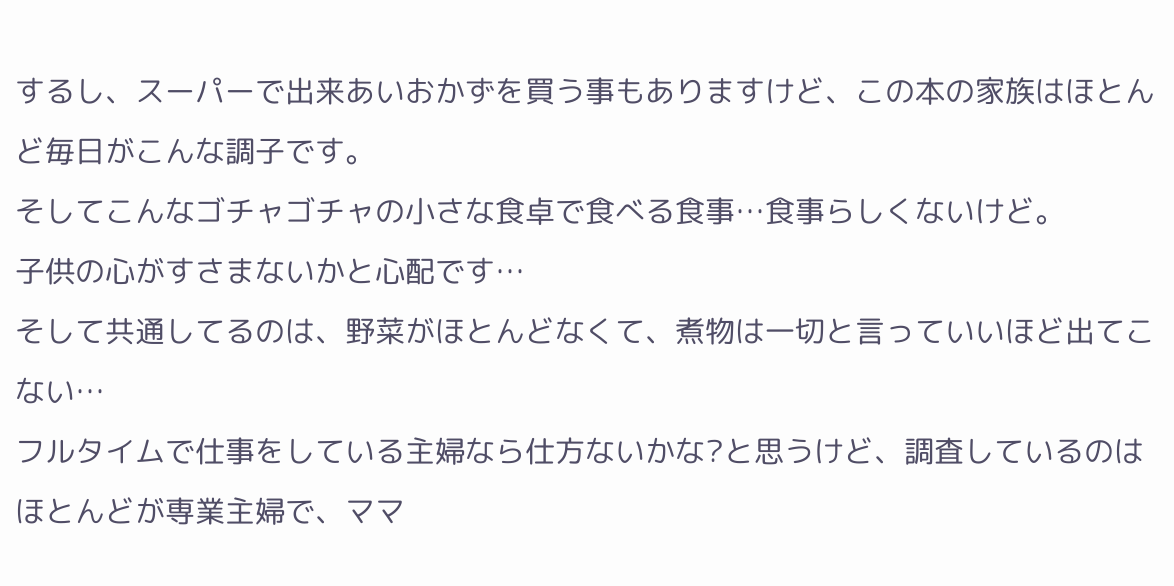するし、スーパーで出来あいおかずを買う事もありますけど、この本の家族はほとんど毎日がこんな調子です。
そしてこんなゴチャゴチャの小さな食卓で食べる食事…食事らしくないけど。
子供の心がすさまないかと心配です…
そして共通してるのは、野菜がほとんどなくて、煮物は一切と言っていいほど出てこない…
フルタイムで仕事をしている主婦なら仕方ないかな?と思うけど、調査しているのはほとんどが専業主婦で、ママ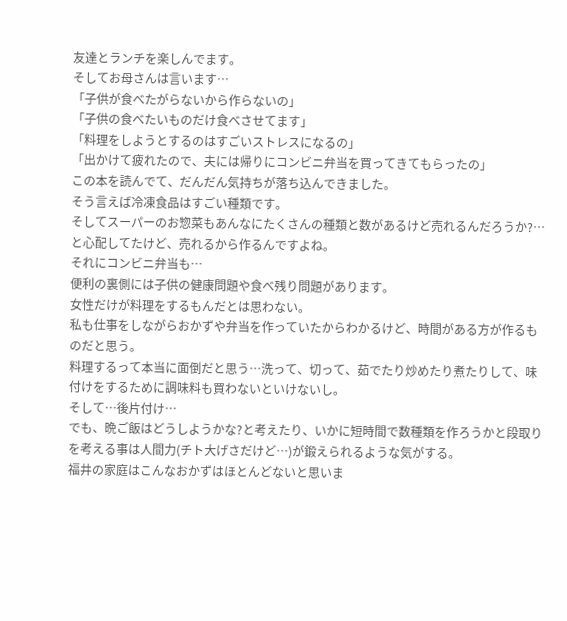友達とランチを楽しんでます。
そしてお母さんは言います…
「子供が食べたがらないから作らないの」
「子供の食べたいものだけ食べさせてます」
「料理をしようとするのはすごいストレスになるの」
「出かけて疲れたので、夫には帰りにコンビニ弁当を買ってきてもらったの」
この本を読んでて、だんだん気持ちが落ち込んできました。
そう言えば冷凍食品はすごい種類です。
そしてスーパーのお惣菜もあんなにたくさんの種類と数があるけど売れるんだろうか?…と心配してたけど、売れるから作るんですよね。
それにコンビニ弁当も…
便利の裏側には子供の健康問題や食べ残り問題があります。
女性だけが料理をするもんだとは思わない。
私も仕事をしながらおかずや弁当を作っていたからわかるけど、時間がある方が作るものだと思う。
料理するって本当に面倒だと思う…洗って、切って、茹でたり炒めたり煮たりして、味付けをするために調味料も買わないといけないし。
そして…後片付け…
でも、晩ご飯はどうしようかな?と考えたり、いかに短時間で数種類を作ろうかと段取りを考える事は人間力(チト大げさだけど…)が鍛えられるような気がする。
福井の家庭はこんなおかずはほとんどないと思いま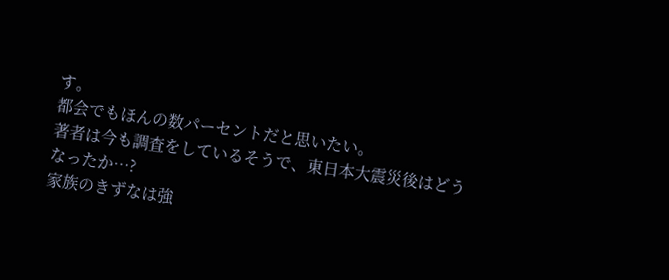す。
都会でもほんの数パーセントだと思いたい。
著者は今も調査をしているそうで、東日本大震災後はどうなったか…?
家族のきずなは強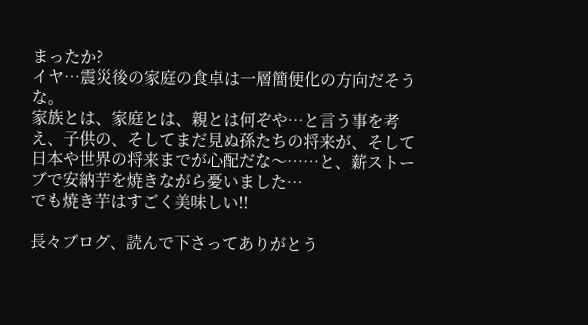まったか?
イヤ…震災後の家庭の食卓は一層簡便化の方向だそうな。
家族とは、家庭とは、親とは何ぞや…と言う事を考え、子供の、そしてまだ見ぬ孫たちの将来が、そして日本や世界の将来までが心配だな〜……と、薪ストーブで安納芋を焼きながら憂いました…
でも焼き芋はすごく美味しい!!

長々ブログ、読んで下さってありがとう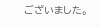ございました。